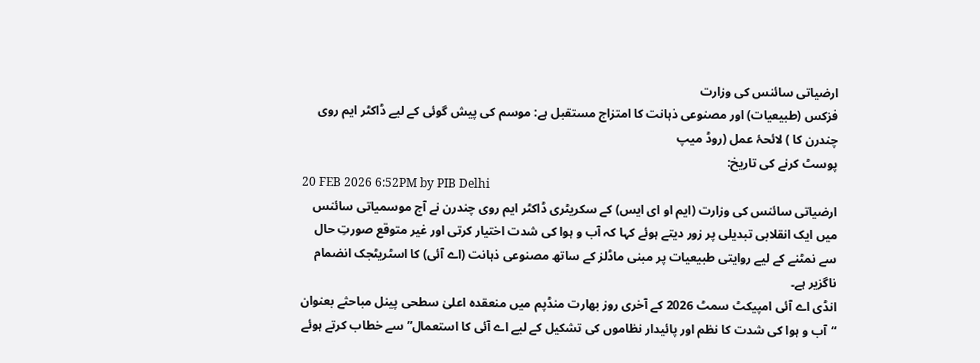ارضیاتی سائنس کی وزارت
فزکس (طبیعیات) اور مصنوعی ذہانت کا امتزاج مستقبل ہے: موسم کی پیش گوئی کے لیے ڈاکٹر ایم روی چندرن کا ) لائحۂ عمل (روڈ میپ
پوسٹ کرنے کی تاریخ:
20 FEB 2026 6:52PM by PIB Delhi
ارضیاتی سائنس کی وزارت (ایم او ای ایس) کے سکریٹری ڈاکٹر ایم روی چندرن نے آج موسمیاتی سائنس میں ایک انقلابی تبدیلی پر زور دیتے ہوئے کہا کہ آب و ہوا کی شدت اختیار کرتی اور غیر متوقع صورتِ حال سے نمٹنے کے لیے روایتی طبیعیات پر مبنی ماڈلز کے ساتھ مصنوعی ذہانت (اے آئی) کا اسٹریٹجک انضمام ناگزیر ہے۔
انڈی اے آئی امپیکٹ سمٹ 2026 کے آخری روز بھارت منڈپم میں منعقدہ اعلیٰ سطحی پینل مباحثے بعنوان “آب و ہوا کی شدت کا نظم اور پائیدار نظاموں کی تشکیل کے لیے اے آئی کا استعمال” سے خطاب کرتے ہوئے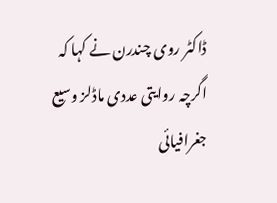ڈاکٹر روی چندرن نے کہا کہ اگرچہ روایتی عددی ماڈلز وسیع جغرافیائی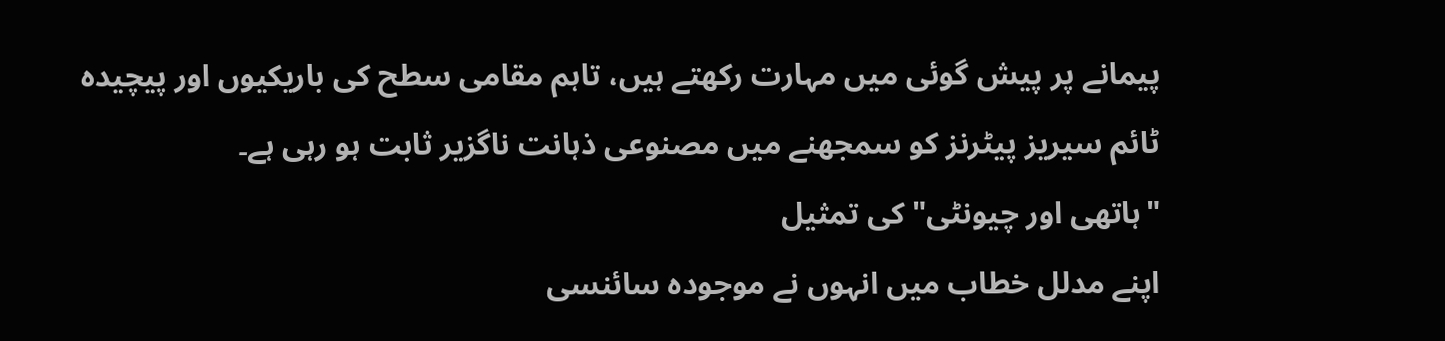پیمانے پر پیش گوئی میں مہارت رکھتے ہیں، تاہم مقامی سطح کی باریکیوں اور پیچیدہ ٹائم سیریز پیٹرنز کو سمجھنے میں مصنوعی ذہانت ناگزیر ثابت ہو رہی ہے۔
"ہاتھی اور چیونٹی" کی تمثیل
اپنے مدلل خطاب میں انہوں نے موجودہ سائنسی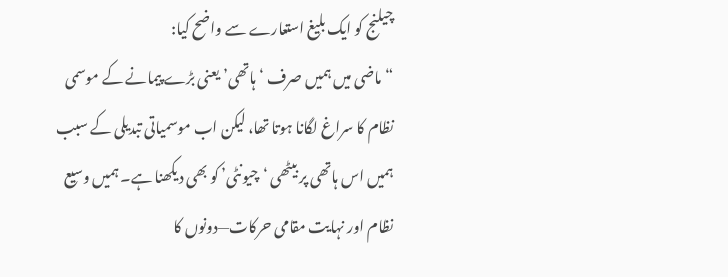چیلنج کو ایک بلیغ استعارے سے واضح کیا:
“ماضی میں ہمیں صرف ‘ہاتھی’ یعنی بڑے پیمانے کے موسمی نظام کا سراغ لگانا ہوتا تھا، لیکن اب موسمیاتی تبدیلی کے سبب ہمیں اس ہاتھی پر بیٹھی ‘چیونٹی’ کو بھی دیکھنا ہے۔ ہمیں وسیع نظام اور نہایت مقامی حرکات—دونوں کا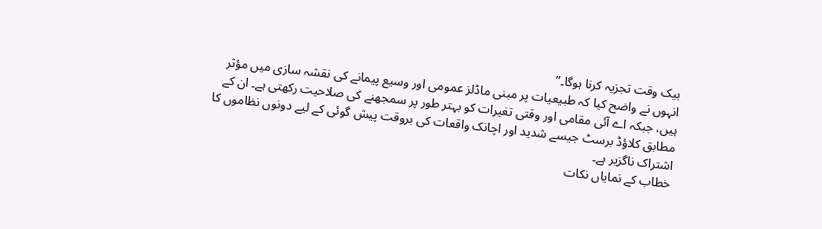بیک وقت تجزیہ کرنا ہوگا۔”
انہوں نے واضح کیا کہ طبیعیات پر مبنی ماڈلز عمومی اور وسیع پیمانے کی نقشہ سازی میں مؤثر ہیں، جبکہ اے آئی مقامی اور وقتی تغیرات کو بہتر طور پر سمجھنے کی صلاحیت رکھتی ہے۔ ان کے مطابق کلاؤڈ برسٹ جیسے شدید اور اچانک واقعات کی بروقت پیش گوئی کے لیے دونوں نظاموں کا اشتراک ناگزیر ہے۔
خطاب کے نمایاں نکات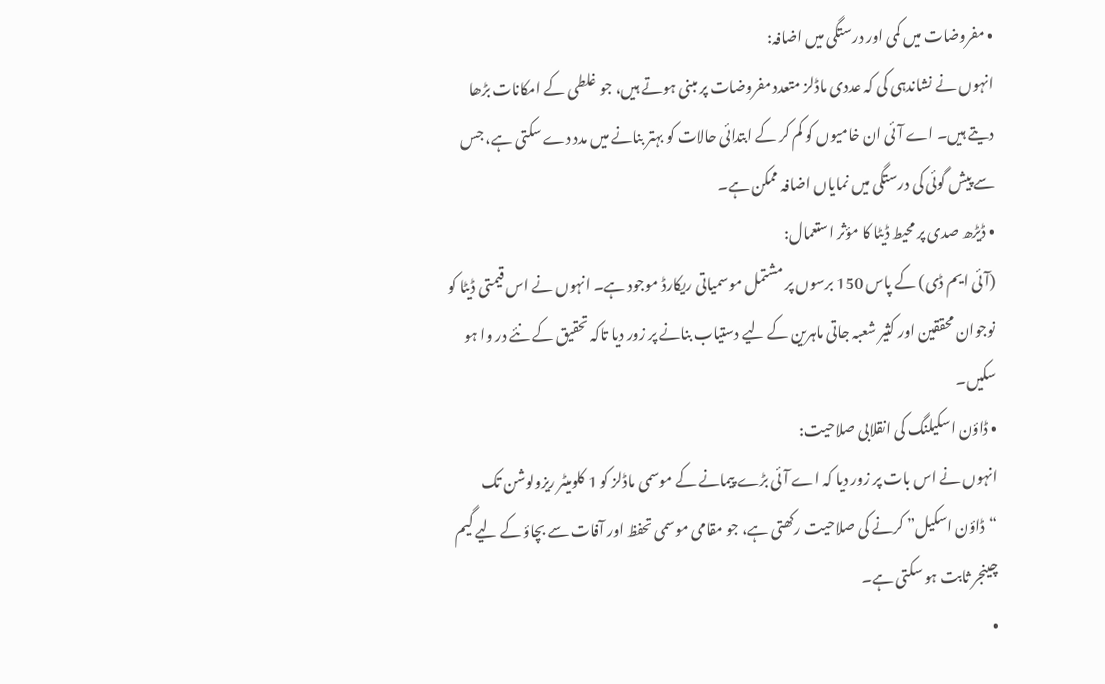• مفروضات میں کمی اور درستگی میں اضافہ:
انہوں نے نشاندہی کی کہ عددی ماڈلز متعدد مفروضات پر مبنی ہوتے ہیں، جو غلطی کے امکانات بڑھا دیتے ہیں۔ اے آئی ان خامیوں کو کم کر کے ابتدائی حالات کو بہتر بنانے میں مدد دے سکتی ہے، جس سے پیش گوئی کی درستگی میں نمایاں اضافہ ممکن ہے۔
• ڈیڑھ صدی پر محیط ڈیٹا کا مؤثر استعمال:
(آئی ایم ڈی) کے پاس 150 برسوں پر مشتمل موسمیاتی ریکارڈ موجود ہے۔ انہوں نے اس قیمتی ڈیٹا کو نوجوان محققین اور کثیر شعبہ جاتی ماہرین کے لیے دستیاب بنانے پر زور دیا تاکہ تحقیق کے نئے در وا ہو سکیں۔
• ڈاؤن اسکیلنگ کی انقلابی صلاحیت:
انہوں نے اس بات پر زور دیا کہ اے آئی بڑے پیمانے کے موسمی ماڈلز کو 1 کلومیٹر ریزولوشن تک “ڈاؤن اسکیل” کرنے کی صلاحیت رکھتی ہے، جو مقامی موسمی تحفظ اور آفات سے بچاؤ کے لیے گیم چینجر ثابت ہو سکتی ہے۔
•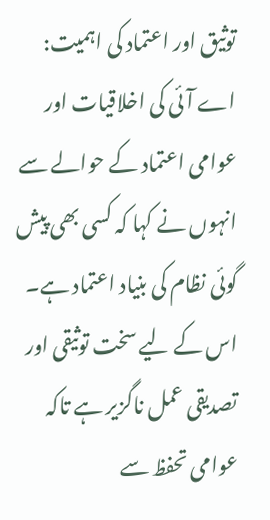توثیق اور اعتماد کی اہمیت:
اے آئی کی اخلاقیات اور عوامی اعتماد کے حوالے سے انہوں نے کہا کہ کسی بھی پیش گوئی نظام کی بنیاد اعتماد ہے۔ اس کے لیے سخت توثیقی اور تصدیقی عمل ناگزیر ہے تاکہ عوامی تحفظ سے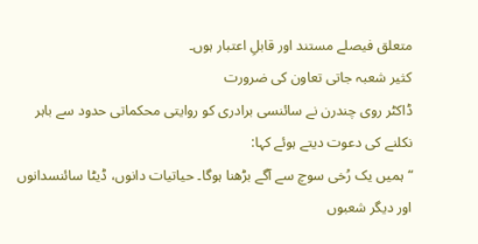متعلق فیصلے مستند اور قابلِ اعتبار ہوں۔
کثیر شعبہ جاتی تعاون کی ضرورت
ڈاکٹر روی چندرن نے سائنسی برادری کو روایتی محکماتی حدود سے باہر نکلنے کی دعوت دیتے ہوئے کہا:
“ہمیں یک رُخی سوچ سے آگے بڑھنا ہوگا۔ حیاتیات دانوں، ڈیٹا سائنسدانوں اور دیگر شعبوں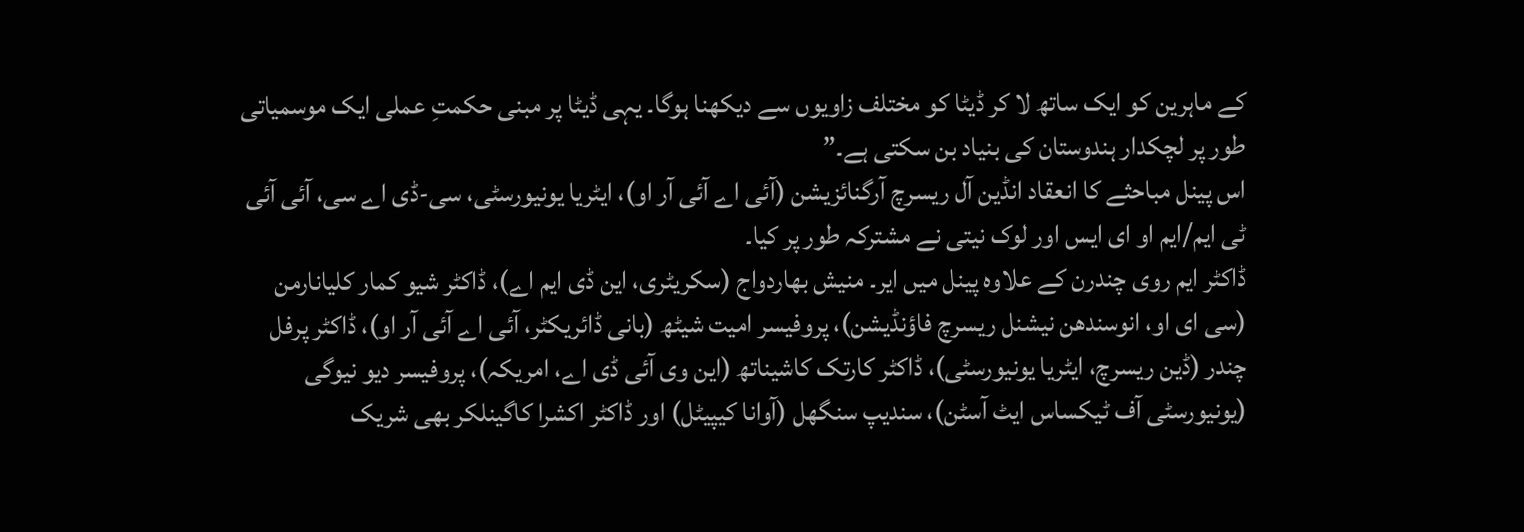کے ماہرین کو ایک ساتھ لا کر ڈیٹا کو مختلف زاویوں سے دیکھنا ہوگا۔ یہی ڈیٹا پر مبنی حکمتِ عملی ایک موسمیاتی طور پر لچکدار ہندوستان کی بنیاد بن سکتی ہے۔”
اس پینل مباحثے کا انعقاد انڈین آل ریسرچ آرگنائزیشن (آئی اے آئی آر او)، ایٹریا یونیورسٹی، سی-ڈی اے سی، آئی آئی ٹی ایم/ایم او ای ایس اور لوک نیتی نے مشترکہ طور پر کیا۔
ڈاکٹر ایم روی چندرن کے علاوہ پینل میں ایر۔ منیش بھاردواج (سکریٹری، این ڈی ایم اے)، ڈاکٹر شیو کمار کلیانارمن (سی ای او، انوسندھن نیشنل ریسرچ فاؤنڈیشن)، پروفیسر امیت شیٹھ (بانی ڈائریکٹر، آئی اے آئی آر او)، ڈاکٹر پرفل چندر (ڈین ریسرچ، ایٹریا یونیورسٹی)، ڈاکٹر کارتک کاشیناتھ (این وی آئی ڈی اے، امریکہ)، پروفیسر دیو نیوگی (یونیورسٹی آف ٹیکساس ایٹ آسٹن)، سندیپ سنگھل (آوانا کیپیٹل) اور ڈاکٹر اکشرا کاگینلکر بھی شریک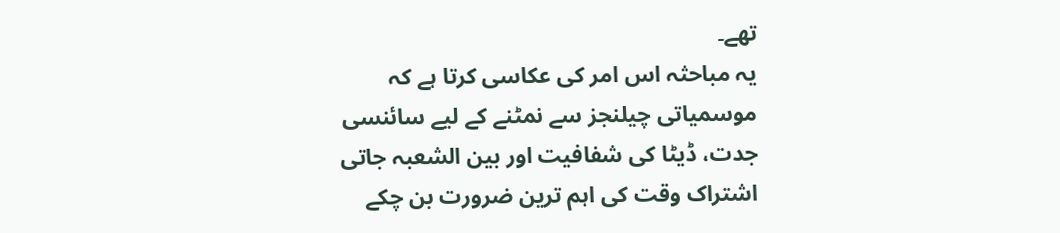تھے۔
یہ مباحثہ اس امر کی عکاسی کرتا ہے کہ موسمیاتی چیلنجز سے نمٹنے کے لیے سائنسی جدت، ڈیٹا کی شفافیت اور بین الشعبہ جاتی اشتراک وقت کی اہم ترین ضرورت بن چکے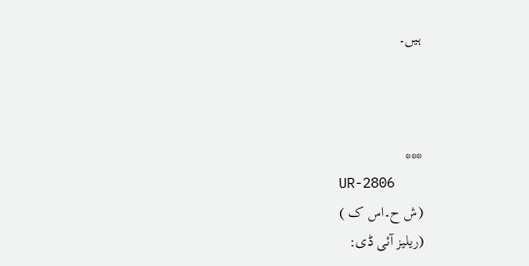ہیں۔



***
UR-2806
(ش ح۔اس ک )
(ریلیز آئی ڈی: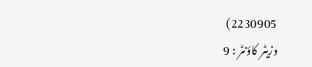2230905)
وزیٹر کاؤنٹر : 9